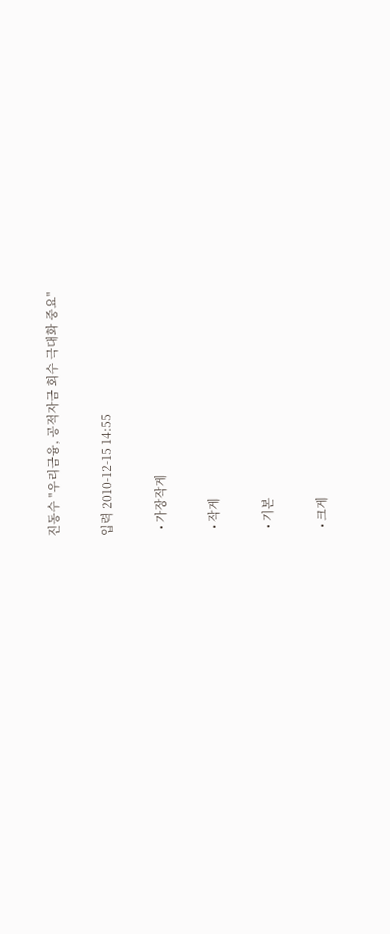진동수 "우리금융, 공적자금 회수 극대화 중요"

입력 2010-12-15 14:55

  • 가장작게

  • 작게

  • 기본

  • 크게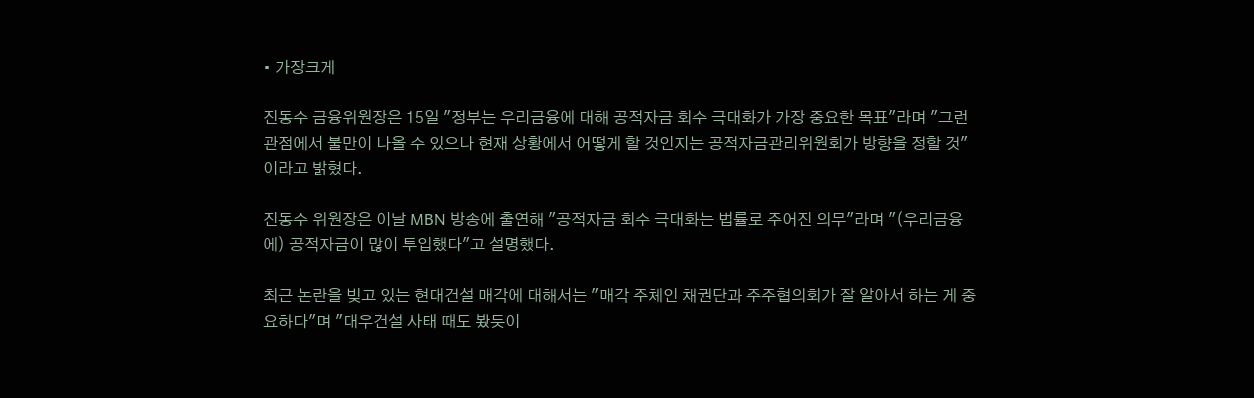• 가장크게

진동수 금융위원장은 15일 "정부는 우리금융에 대해 공적자금 회수 극대화가 가장 중요한 목표"라며 "그런 관점에서 불만이 나올 수 있으나 현재 상황에서 어떻게 할 것인지는 공적자금관리위원회가 방향을 정할 것"이라고 밝혔다.

진동수 위원장은 이날 MBN 방송에 출연해 "공적자금 회수 극대화는 법률로 주어진 의무"라며 "(우리금융에) 공적자금이 많이 투입했다"고 설명했다.

최근 논란을 빚고 있는 현대건설 매각에 대해서는 "매각 주체인 채권단과 주주협의회가 잘 알아서 하는 게 중요하다"며 "대우건설 사태 때도 봤듯이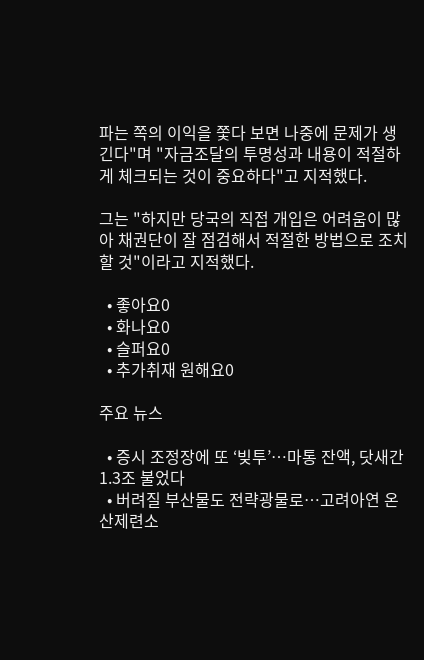파는 쪽의 이익을 쫓다 보면 나중에 문제가 생긴다"며 "자금조달의 투명성과 내용이 적절하게 체크되는 것이 중요하다"고 지적했다.

그는 "하지만 당국의 직접 개입은 어려움이 많아 채권단이 잘 점검해서 적절한 방법으로 조치할 것"이라고 지적했다.

  • 좋아요0
  • 화나요0
  • 슬퍼요0
  • 추가취재 원해요0

주요 뉴스

  • 증시 조정장에 또 ‘빚투’…마통 잔액, 닷새간 1.3조 불었다
  • 버려질 부산물도 전략광물로…고려아연 온산제련소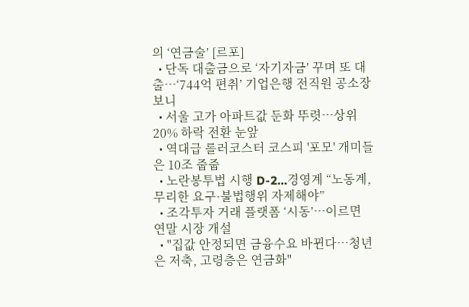의 ‘연금술’ [르포]
  • 단독 대출금으로 ‘자기자금’ 꾸며 또 대출…‘744억 편취’ 기업은행 전직원 공소장 보니
  • 서울 고가 아파트값 둔화 뚜렷⋯상위 20% 하락 전환 눈앞
  • 역대급 롤러코스터 코스피 '포모' 개미들은 10조 줍줍
  • 노란봉투법 시행 D-2…경영계 “노동계, 무리한 요구·불법행위 자제해야”
  • 조각투자 거래 플랫폼 ‘시동’…이르면 연말 시장 개설
  • "집값 안정되면 금융수요 바뀐다…청년은 저축, 고령층은 연금화"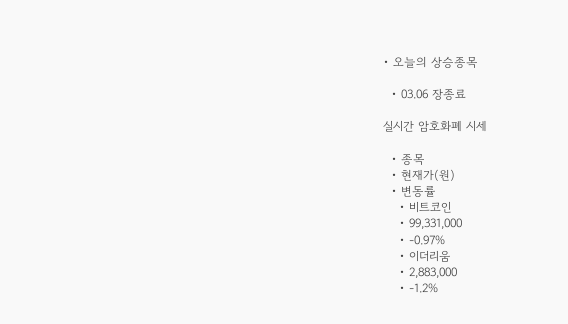• 오늘의 상승종목

  • 03.06 장종료

실시간 암호화폐 시세

  • 종목
  • 현재가(원)
  • 변동률
    • 비트코인
    • 99,331,000
    • -0.97%
    • 이더리움
    • 2,883,000
    • -1.2%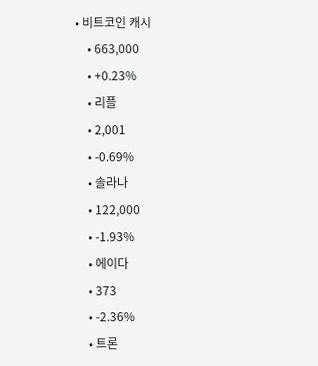• 비트코인 캐시
    • 663,000
    • +0.23%
    • 리플
    • 2,001
    • -0.69%
    • 솔라나
    • 122,000
    • -1.93%
    • 에이다
    • 373
    • -2.36%
    • 트론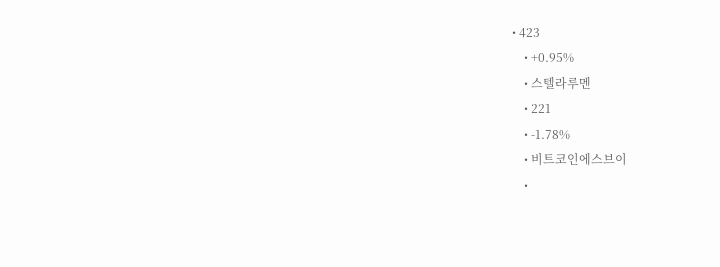• 423
    • +0.95%
    • 스텔라루멘
    • 221
    • -1.78%
    • 비트코인에스브이
    •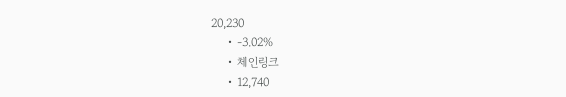20,230
    • -3.02%
    • 체인링크
    • 12,740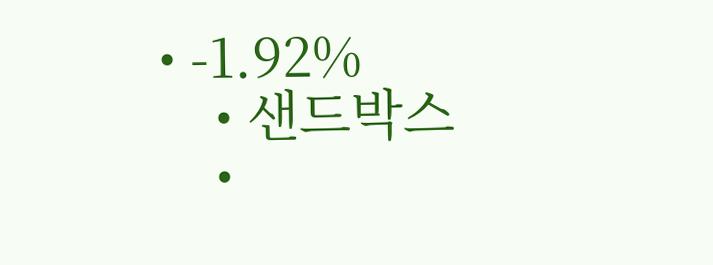• -1.92%
    • 샌드박스
    •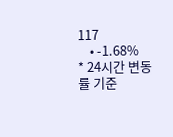117
    • -1.68%
* 24시간 변동률 기준